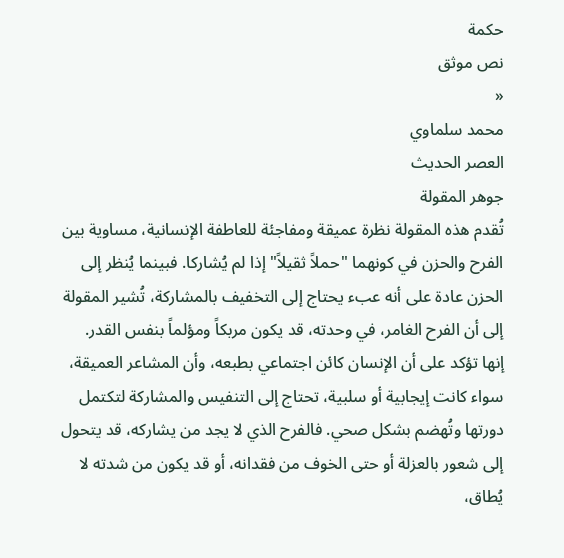حكمة
نص موثق
«
محمد سلماوي
العصر الحديث
جوهر المقولة
تُقدم هذه المقولة نظرة عميقة ومفاجئة للعاطفة الإنسانية، مساوية بين الفرح والحزن في كونهما "حملاً ثقيلاً" إذا لم يُشاركا. فبينما يُنظر إلى الحزن عادة على أنه عبء يحتاج إلى التخفيف بالمشاركة، تُشير المقولة إلى أن الفرح الغامر، في وحدته، قد يكون مربكاً ومؤلماً بنفس القدر.
إنها تؤكد على أن الإنسان كائن اجتماعي بطبعه، وأن المشاعر العميقة، سواء كانت إيجابية أو سلبية، تحتاج إلى التنفيس والمشاركة لتكتمل دورتها وتُهضم بشكل صحي. فالفرح الذي لا يجد من يشاركه، قد يتحول إلى شعور بالعزلة أو حتى الخوف من فقدانه، أو قد يكون من شدته لا يُطاق،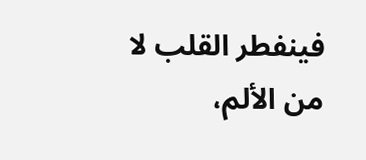فينفطر القلب لا من الألم،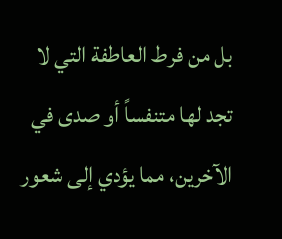بل من فرط العاطفة التي لا تجد لها متنفساً أو صدى في الآخرين، مما يؤدي إلى شعور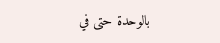بالوحدة حتى في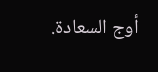أوج السعادة.